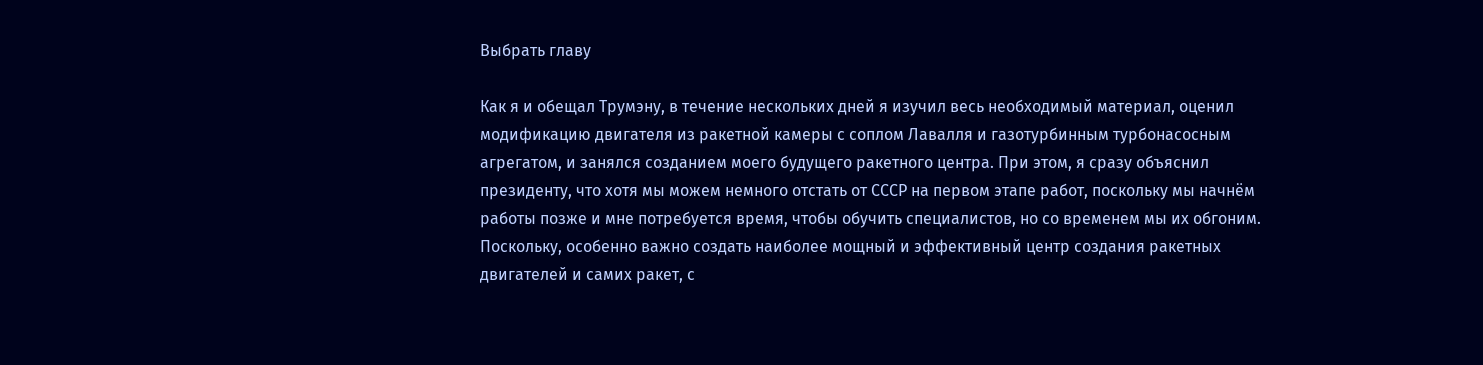Выбрать главу

Как я и обещал Трумэну, в течение нескольких дней я изучил весь необходимый материал, оценил модификацию двигателя из ракетной камеры с соплом Лавалля и газотурбинным турбонасосным агрегатом, и занялся созданием моего будущего ракетного центра. При этом, я сразу объяснил президенту, что хотя мы можем немного отстать от СССР на первом этапе работ, поскольку мы начнём работы позже и мне потребуется время, чтобы обучить специалистов, но со временем мы их обгоним. Поскольку, особенно важно создать наиболее мощный и эффективный центр создания ракетных двигателей и самих ракет, с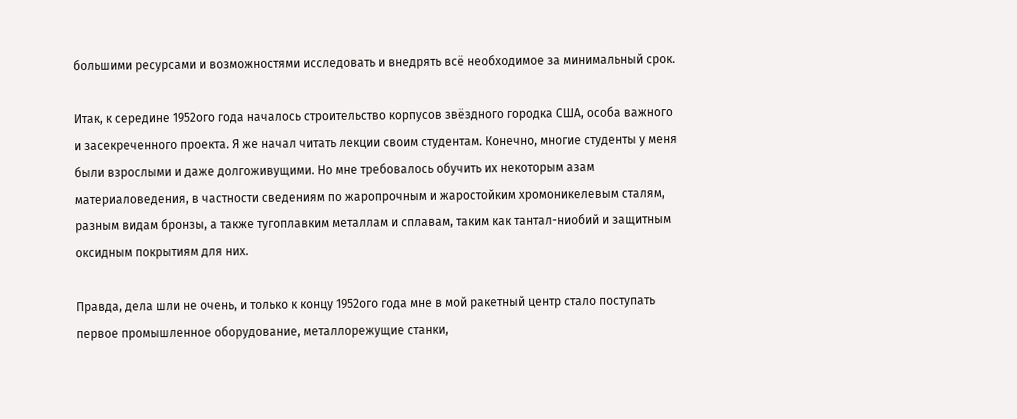большими ресурсами и возможностями исследовать и внедрять всё необходимое за минимальный срок.

Итак, к середине 1952ого года началось строительство корпусов звёздного городка США, особа важного и засекреченного проекта. Я же начал читать лекции своим студентам. Конечно, многие студенты у меня были взрослыми и даже долгоживущими. Но мне требовалось обучить их некоторым азам материаловедения, в частности сведениям по жаропрочным и жаростойким хромоникелевым сталям, разным видам бронзы, а также тугоплавким металлам и сплавам, таким как тантал-ниобий и защитным оксидным покрытиям для них.

Правда, дела шли не очень, и только к концу 1952ого года мне в мой ракетный центр стало поступать первое промышленное оборудование, металлорежущие станки,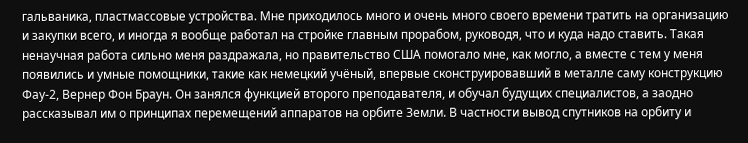гальваника, пластмассовые устройства. Мне приходилось много и очень много своего времени тратить на организацию и закупки всего, и иногда я вообще работал на стройке главным прорабом, руководя, что и куда надо ставить. Такая ненаучная работа сильно меня раздражала, но правительство США помогало мне, как могло, а вместе с тем у меня появились и умные помощники, такие как немецкий учёный, впервые сконструировавший в металле саму конструкцию Фау-2, Вернер Фон Браун. Он занялся функцией второго преподавателя, и обучал будущих специалистов, а заодно рассказывал им о принципах перемещений аппаратов на орбите Земли. В частности вывод спутников на орбиту и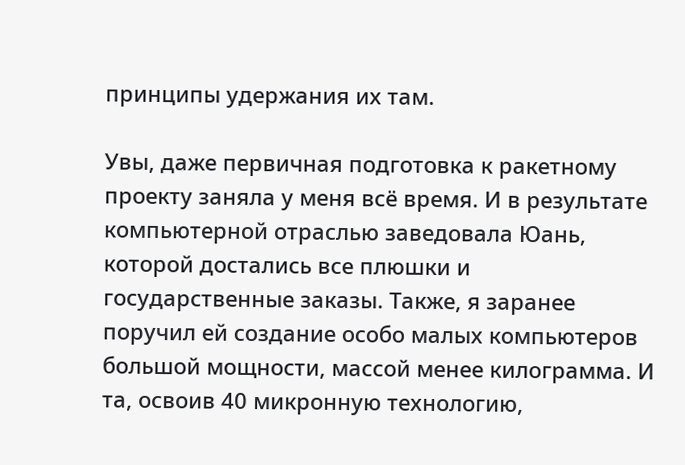принципы удержания их там.

Увы, даже первичная подготовка к ракетному проекту заняла у меня всё время. И в результате компьютерной отраслью заведовала Юань, которой достались все плюшки и государственные заказы. Также, я заранее поручил ей создание особо малых компьютеров большой мощности, массой менее килограмма. И та, освоив 40 микронную технологию,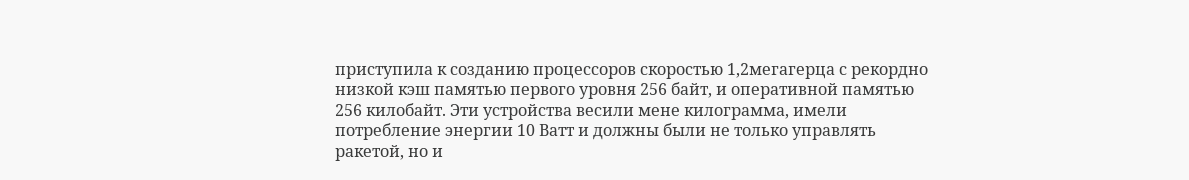приступила к созданию процессоров скоростью 1,2мегагерца с рекордно низкой кэш памятью первого уровня 256 байт, и оперативной памятью 256 килобайт. Эти устройства весили мене килограмма, имели потребление энергии 10 Ватт и должны были не только управлять ракетой, но и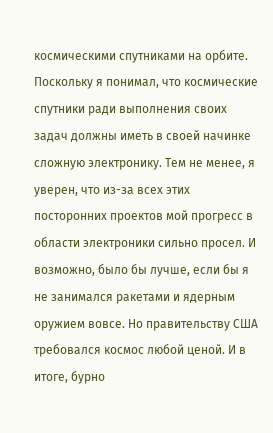космическими спутниками на орбите. Поскольку я понимал, что космические спутники ради выполнения своих задач должны иметь в своей начинке сложную электронику. Тем не менее, я уверен, что из-за всех этих посторонних проектов мой прогресс в области электроники сильно просел. И возможно, было бы лучше, если бы я не занимался ракетами и ядерным оружием вовсе. Но правительству США требовался космос любой ценой. И в итоге, бурно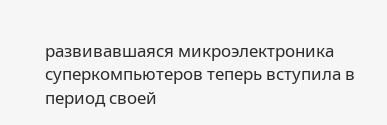развивавшаяся микроэлектроника суперкомпьютеров теперь вступила в период своей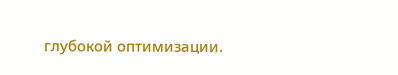глубокой оптимизации.